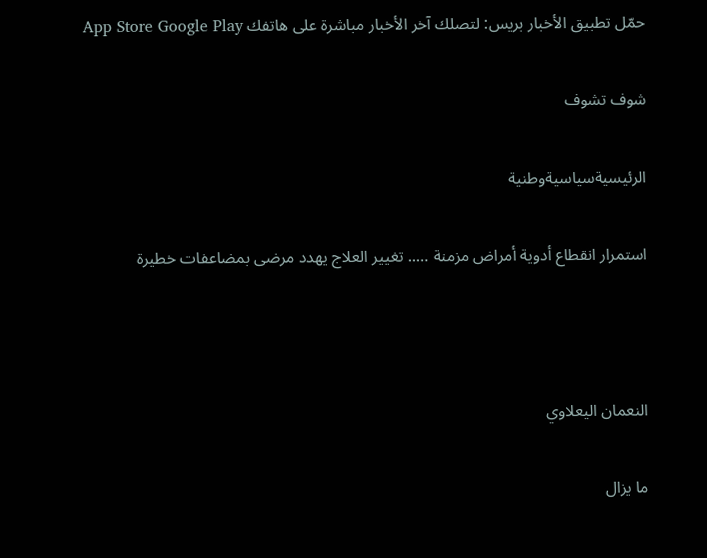حمّل تطبيق الأخبار بريس: لتصلك آخر الأخبار مباشرة على هاتفك App Store Google Play

شوف تشوف

الرئيسيةسياسيةوطنية

استمرار انقطاع أدوية أمراض مزمنة ….. تغيير العلاج يهدد مرضى بمضاعفات خطيرة



النعمان اليعلاوي

ما يزال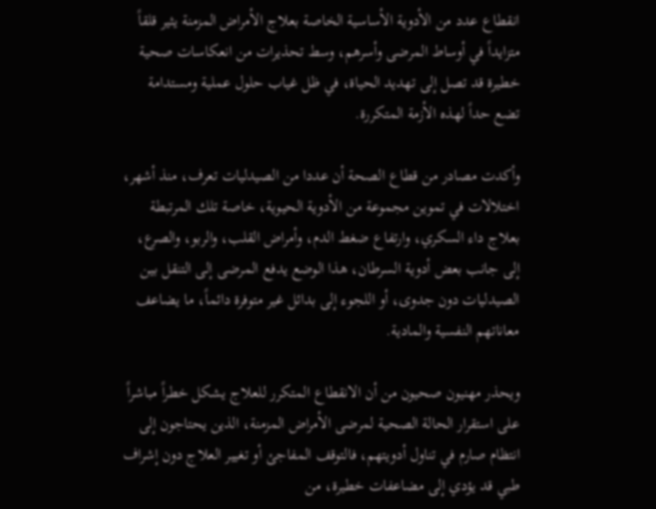انقطاع عدد من الأدوية الأساسية الخاصة بعلاج الأمراض المزمنة يثير قلقاً متزايداً في أوساط المرضى وأسرهم، وسط تحذيرات من انعكاسات صحية خطيرة قد تصل إلى تهديد الحياة، في ظل غياب حلول عملية ومستدامة تضع حداً لهذه الأزمة المتكررة.

وأكدت مصادر من قطاع الصحة أن عددا من الصيدليات تعرف، منذ أشهر، اختلالات في تموين مجموعة من الأدوية الحيوية، خاصة تلك المرتبطة بعلاج داء السكري، وارتفاع ضغط الدم، وأمراض القلب، والربو، والصرع، إلى جانب بعض أدوية السرطان، هذا الوضع يدفع المرضى إلى التنقل بين الصيدليات دون جدوى، أو اللجوء إلى بدائل غير متوفرة دائماً، ما يضاعف معاناتهم النفسية والمادية.

ويحذر مهنيون صحيون من أن الانقطاع المتكرر للعلاج يشكل خطراً مباشراً على استقرار الحالة الصحية لمرضى الأمراض المزمنة، الذين يحتاجون إلى انتظام صارم في تناول أدويتهم، فالتوقف المفاجئ أو تغيير العلاج دون إشراف طبي قد يؤدي إلى مضاعفات خطيرة، من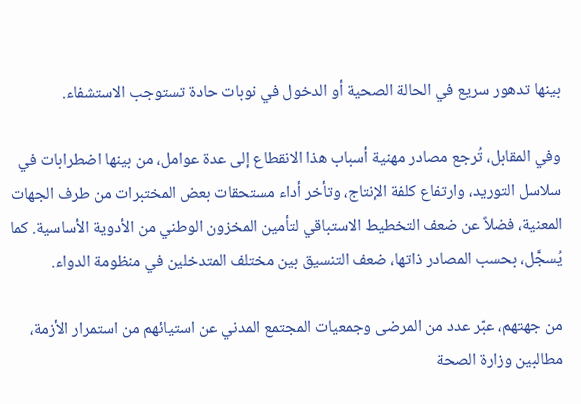بينها تدهور سريع في الحالة الصحية أو الدخول في نوبات حادة تستوجب الاستشفاء.

وفي المقابل، تُرجع مصادر مهنية أسباب هذا الانقطاع إلى عدة عوامل، من بينها اضطرابات في سلاسل التوريد، وارتفاع كلفة الإنتاج، وتأخر أداء مستحقات بعض المختبرات من طرف الجهات المعنية، فضلاً عن ضعف التخطيط الاستباقي لتأمين المخزون الوطني من الأدوية الأساسية. كما يُسجَّل، بحسب المصادر ذاتها، ضعف التنسيق بين مختلف المتدخلين في منظومة الدواء.

من جهتهم، عبّر عدد من المرضى وجمعيات المجتمع المدني عن استيائهم من استمرار الأزمة، مطالبين وزارة الصحة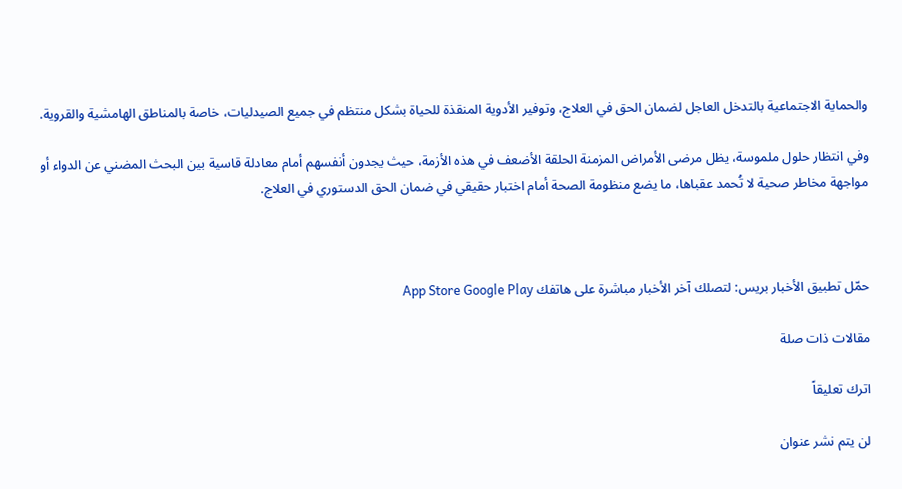والحماية الاجتماعية بالتدخل العاجل لضمان الحق في العلاج، وتوفير الأدوية المنقذة للحياة بشكل منتظم في جميع الصيدليات، خاصة بالمناطق الهامشية والقروية.

وفي انتظار حلول ملموسة، يظل مرضى الأمراض المزمنة الحلقة الأضعف في هذه الأزمة، حيث يجدون أنفسهم أمام معادلة قاسية بين البحث المضني عن الدواء أو مواجهة مخاطر صحية لا تُحمد عقباها، ما يضع منظومة الصحة أمام اختبار حقيقي في ضمان الحق الدستوري في العلاج.



حمّل تطبيق الأخبار بريس: لتصلك آخر الأخبار مباشرة على هاتفك App Store Google Play

مقالات ذات صلة

اترك تعليقاً

لن يتم نشر عنوان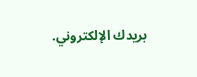بريدك الإلكتروني.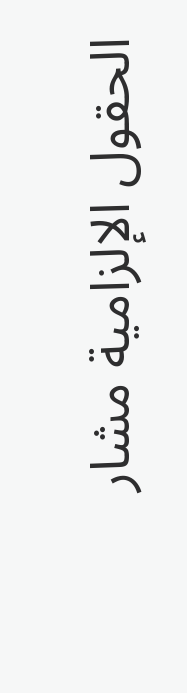الحقول الإلزامية مشار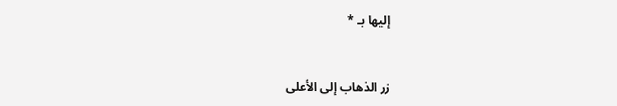إليها بـ *


زر الذهاب إلى الأعلى